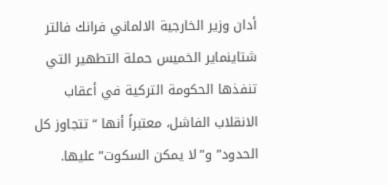أدان وزير الخارجية الالماني فرانك فالتر شتاينماير الخميس حملة التطهير التي تنفذها الحكومة التركية في أعقاب الانقلاب الفاشل، معتبراً أنها “تتجاوز كل الحدود” و”لا يمكن السكوت” عليها.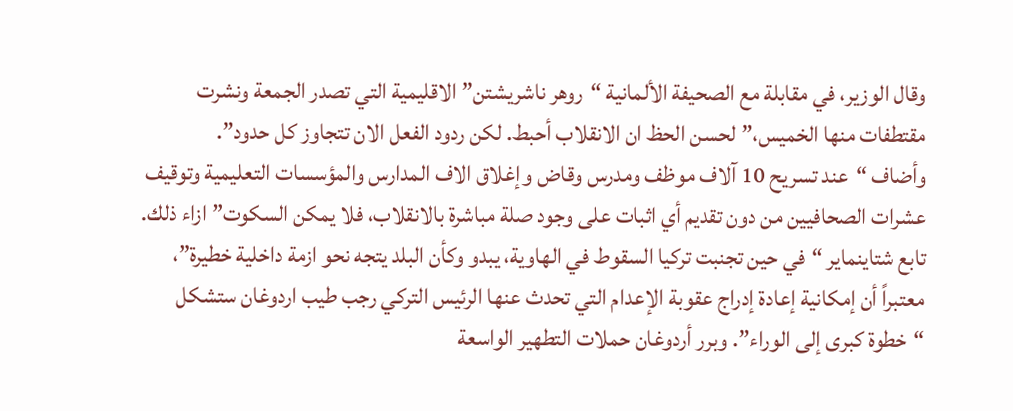وقال الوزير، في مقابلة مع الصحيفة الألمانية “روهر ناشريشتن” الاقليمية التي تصدر الجمعة ونشرت مقتطفات منها الخميس،”لحسن الحظ ان الانقلاب أحبط. لكن ردود الفعل الان تتجاوز كل حدود”.
وأضاف “عند تسريح 10 آلاف موظف ومدرس وقاض وإغلاق الاف المدارس والمؤسسات التعليمية وتوقيف عشرات الصحافيين من دون تقديم أي اثبات على وجود صلة مباشرة بالانقلاب، فلا يمكن السكوت” ازاء ذلك.
تابع شتاينماير “في حين تجنبت تركيا السقوط في الهاوية، يبدو وكأن البلد يتجه نحو ازمة داخلية خطيرة”، معتبراً أن إمكانية إعادة إدراج عقوبة الإعدام التي تحدث عنها الرئيس التركي رجب طيب اردوغان ستشكل “خطوة كبرى إلى الوراء”. وبرر أردوغان حملات التطهير الواسعة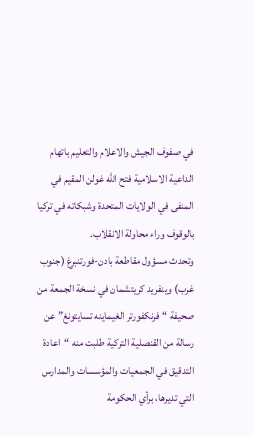في صفوف الجيش والاعلام والتعليم باتهام الداعية الاسلامية فتح الله غولن المقيم في المنفى في الولايات المتحدة وشبكاته في تركيا بالوقوف وراء محاولة الانقلاب.
وتحدث مسؤول مقاطعة بادن-فورتنبرغ (جنوب غرب) وينفريد كريتشمان في نسخة الجمعة من صحيفة “فرنكفورتر الغيماينه تسايتونغ” عن رسالة من القنصلية التركية طلبت منه “اعادة التدقيق في الجمعيات والمؤسسات والمدارس التي تديرها، برأي الحكومة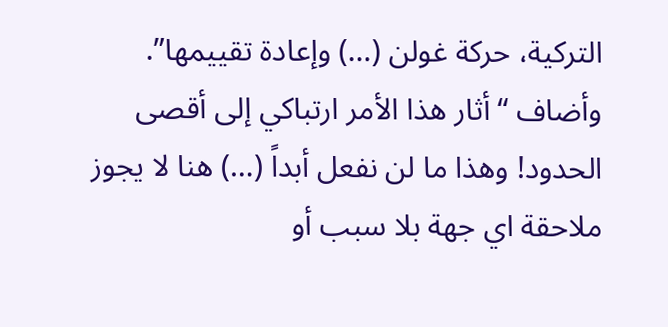التركية، حركة غولن (…) وإعادة تقييمها”.
وأضاف “أثار هذا الأمر ارتباكي إلى أقصى الحدود! وهذا ما لن نفعل أبداً (…) هنا لا يجوز ملاحقة اي جهة بلا سبب أو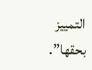التمييز بحقها”.